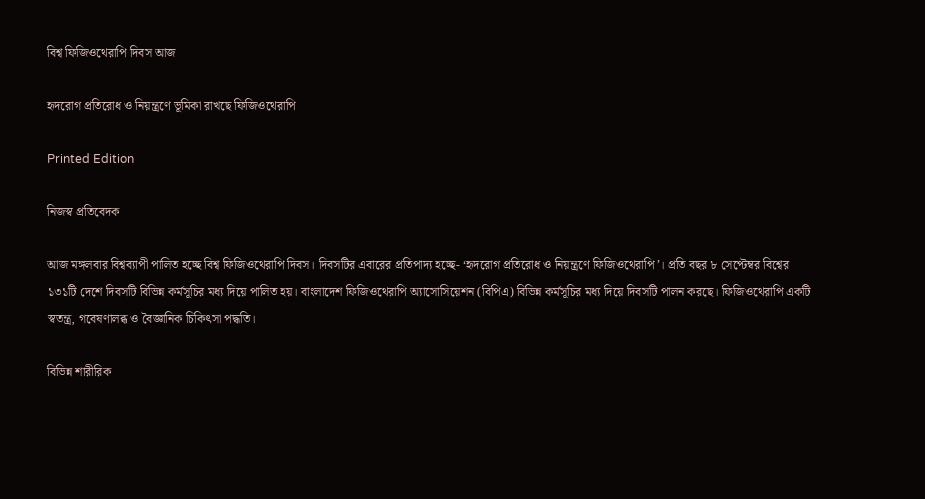বিশ্ব ফিজিওথেরাপি দিবস আজ

হৃদরোগ প্রতিরোধ ও নিয়ন্ত্রণে ভূমিকা রাখছে ফিজিওথেরাপি

Printed Edition

নিজস্ব প্রতিবেদক

আজ মঙ্গলবার বিশ্বব্যাপী পালিত হচ্ছে বিশ্ব ফিজিওথেরাপি দিবস। দিবসটির এবারের প্রতিপাদ্য হচ্ছে- ‘হৃদরোগ প্রতিরোধ ও নিয়ন্ত্রণে ফিজিওথেরাপি’। প্রতি বছর ৮ সেপ্টেম্বর বিশ্বের ১৩১টি দেশে দিবসটি বিভিন্ন কর্মসূচির মধ্য দিয়ে পালিত হয়। বাংলাদেশ ফিজিওথেরাপি অ্যাসোসিয়েশন (বিপিএ) বিভিন্ন কর্মসূচির মধ্য দিয়ে দিবসটি পালন করছে। ফিজিওথেরাপি একটি স্বতন্ত্র, গবেষণালব্ধ ও বৈজ্ঞানিক চিকিৎসা পদ্ধতি।

বিভিন্ন শারীরিক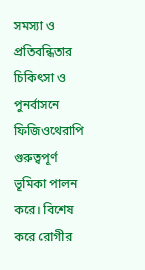সমস্যা ও প্রতিবন্ধিতার চিকিৎসা ও পুনর্বাসনে ফিজিওথেরাপি গুরুত্বপূর্ণ ভূমিকা পালন করে। বিশেষ করে রোগীর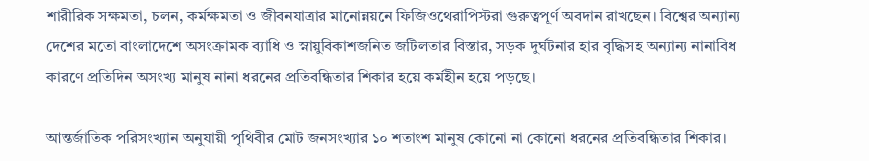শারীরিক সক্ষমতা, চলন, কর্মক্ষমতা ও জীবনযাত্রার মানোন্নয়নে ফিজিওথেরাপিস্টরা গুরুত্বপূর্ণ অবদান রাখছেন। বিশ্বের অন্যান্য দেশের মতো বাংলাদেশে অসংক্রামক ব্যাধি ও স্নায়ুবিকাশজনিত জটিলতার বিস্তার, সড়ক দুর্ঘটনার হার বৃদ্ধিসহ অন্যান্য নানাবিধ কারণে প্রতিদিন অসংখ্য মানুষ নানা ধরনের প্রতিবন্ধিতার শিকার হয়ে কর্মহীন হয়ে পড়ছে।

আন্তর্জাতিক পরিসংখ্যান অনুযায়ী পৃথিবীর মোট জনসংখ্যার ১০ শতাংশ মানুষ কোনো না কোনো ধরনের প্রতিবন্ধিতার শিকার।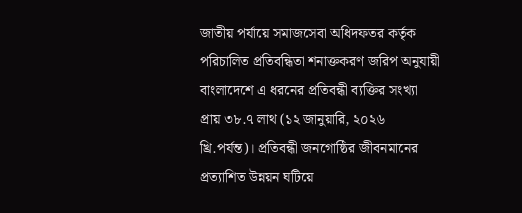জাতীয় পর্যায়ে সমাজসেবা অধিদফতর কর্তৃক পরিচালিত প্রতিবন্ধিতা শনাক্তকরণ জরিপ অনুযায়ী বাংলাদেশে এ ধরনের প্রতিবন্ধী ব্যক্তির সংখ্যা প্রায় ৩৮.৭ লাথ (১২ জানুয়ারি, ২০২৬ খ্রি.পর্যন্ত)। প্রতিবন্ধী জনগোষ্ঠির জীবনমানের প্রত্যাশিত উন্নয়ন ঘটিয়ে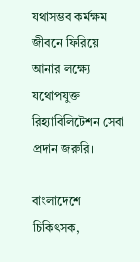যথাসম্ভব কর্মক্ষম জীবনে ফিরিয়ে আনার লক্ষ্যে যথোপযুক্ত রিহ্যাবিলিটেশন সেবা প্রদান জরুরি।

বাংলাদেশে চিকিৎসক,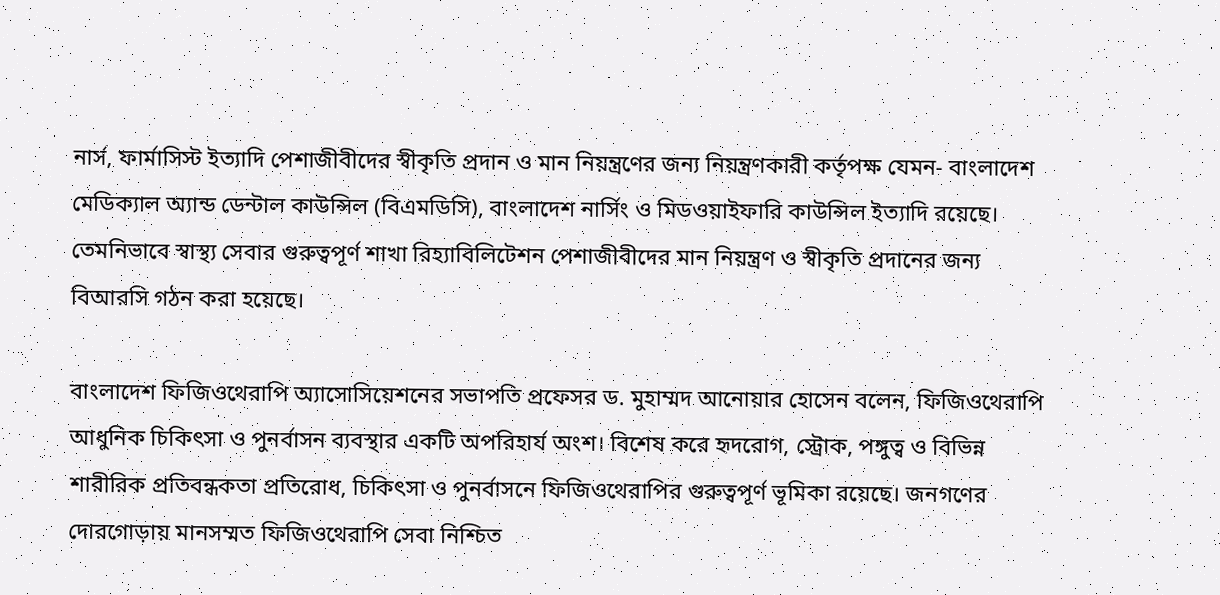নার্স, ফার্মাসিস্ট ইত্যাদি পেশাজীবীদের স্বীকৃতি প্রদান ও মান নিয়ন্ত্রণের জন্য নিয়ন্ত্রণকারী কর্তৃপক্ষ যেমন- বাংলাদেশ মেডিক্যাল অ্যান্ড ডেন্টাল কাউন্সিল (বিএমডিসি), বাংলাদেশ নার্সিং ও মিডওয়াইফারি কাউন্সিল ইত্যাদি রয়েছে। তেমনিভাবে স্বাস্থ্য সেবার গুরুত্বপূর্ণ শাখা রিহ্যাবিলিটেশন পেশাজীবীদের মান নিয়ন্ত্রণ ও স্বীকৃতি প্রদানের জন্য বিআরসি গঠন করা হয়েছে।

বাংলাদেশ ফিজিওথেরাপি অ্যাসোসিয়েশনের সভাপতি প্রফেসর ড. মুহাম্মদ আনোয়ার হোসেন বলেন, ফিজিওথেরাপি আধুনিক চিকিৎসা ও পুনর্বাসন ব্যবস্থার একটি অপরিহার্য অংশ। বিশেষ করে হৃদরোগ, স্ট্রোক, পঙ্গুত্ব ও বিভিন্ন শারীরিক প্রতিবন্ধকতা প্রতিরোধ, চিকিৎসা ও পুনর্বাসনে ফিজিওথেরাপির গুরুত্বপূর্ণ ভূমিকা রয়েছে। জনগণের দোরগোড়ায় মানসম্মত ফিজিওথেরাপি সেবা নিশ্চিত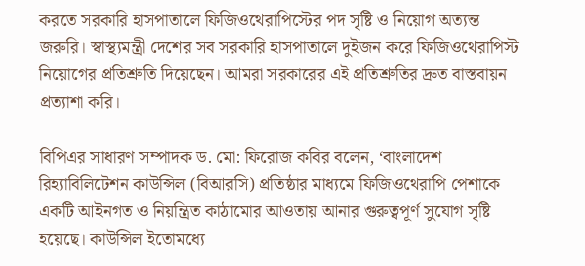করতে সরকারি হাসপাতালে ফিজিওথেরাপিস্টের পদ সৃষ্টি ও নিয়োগ অত্যন্ত জরুরি। স্বাস্থ্যমন্ত্রী দেশের সব সরকারি হাসপাতালে দুইজন করে ফিজিওথেরাপিস্ট নিয়োগের প্রতিশ্রুতি দিয়েছেন। আমরা সরকারের এই প্রতিশ্রুতির দ্রুত বাস্তবায়ন প্রত্যাশা করি।

বিপিএর সাধারণ সম্পাদক ড. মো: ফিরোজ কবির বলেন, ‘বাংলাদেশ রিহ্যাবিলিটেশন কাউন্সিল (বিআরসি) প্রতিষ্ঠার মাধ্যমে ফিজিওথেরাপি পেশাকে একটি আইনগত ও নিয়ন্ত্রিত কাঠামোর আওতায় আনার গুরুত্বপূর্ণ সুযোগ সৃষ্টি হয়েছে। কাউন্সিল ইতোমধ্যে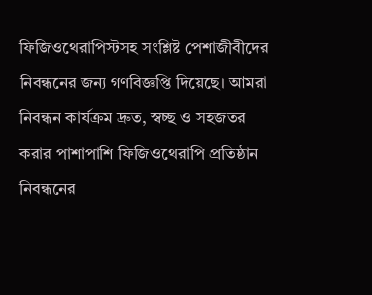ফিজিওথেরাপিস্টসহ সংশ্লিষ্ট পেশাজীবীদের নিবন্ধনের জন্য গণবিজ্ঞপ্তি দিয়েছে। আমরা নিবন্ধন কার্যক্রম দ্রুত, স্বচ্ছ ও সহজতর করার পাশাপাশি ফিজিওথেরাপি প্রতিষ্ঠান নিবন্ধনের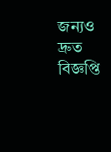জন্যও দ্রুত বিজ্ঞপ্তি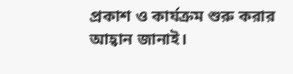প্রকাশ ও কার্যক্রম শুরু করার আহ্বান জানাই।